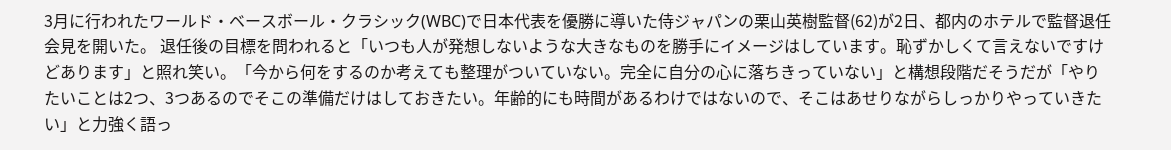3月に行われたワールド・ベースボール・クラシック(WBC)で日本代表を優勝に導いた侍ジャパンの栗山英樹監督(62)が2日、都内のホテルで監督退任会見を開いた。 退任後の目標を問われると「いつも人が発想しないような大きなものを勝手にイメージはしています。恥ずかしくて言えないですけどあります」と照れ笑い。「今から何をするのか考えても整理がついていない。完全に自分の心に落ちきっていない」と構想段階だそうだが「やりたいことは2つ、3つあるのでそこの準備だけはしておきたい。年齢的にも時間があるわけではないので、そこはあせりながらしっかりやっていきたい」と力強く語っ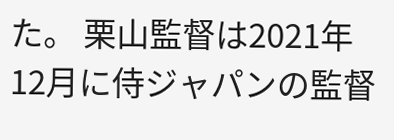た。 栗山監督は2021年12月に侍ジャパンの監督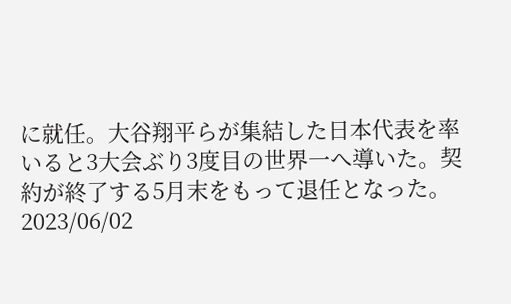に就任。大谷翔平らが集結した日本代表を率いると3大会ぶり3度目の世界一へ導いた。契約が終了する5月末をもって退任となった。
2023/06/02